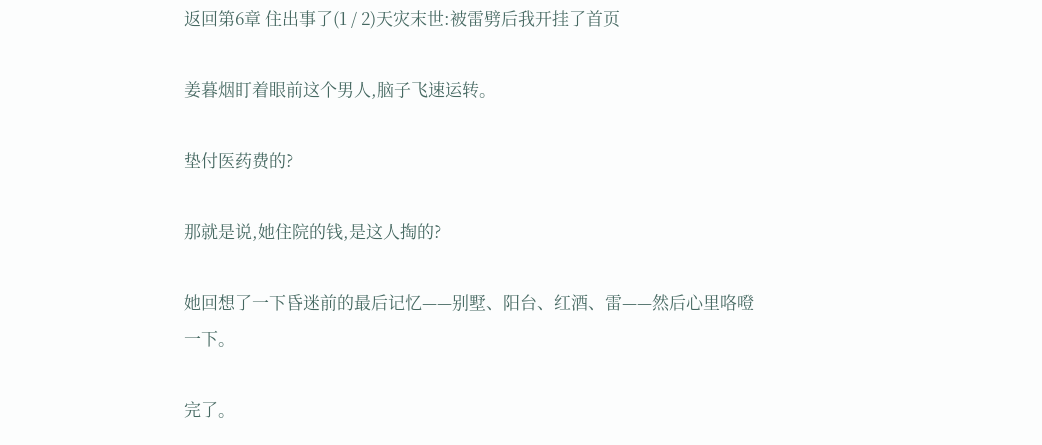返回第6章 住出事了(1 / 2)天灾末世:被雷劈后我开挂了首页

姜暮烟盯着眼前这个男人,脑子飞速运转。

垫付医药费的?

那就是说,她住院的钱,是这人掏的?

她回想了一下昏迷前的最后记忆——别墅、阳台、红酒、雷——然后心里咯噔一下。

完了。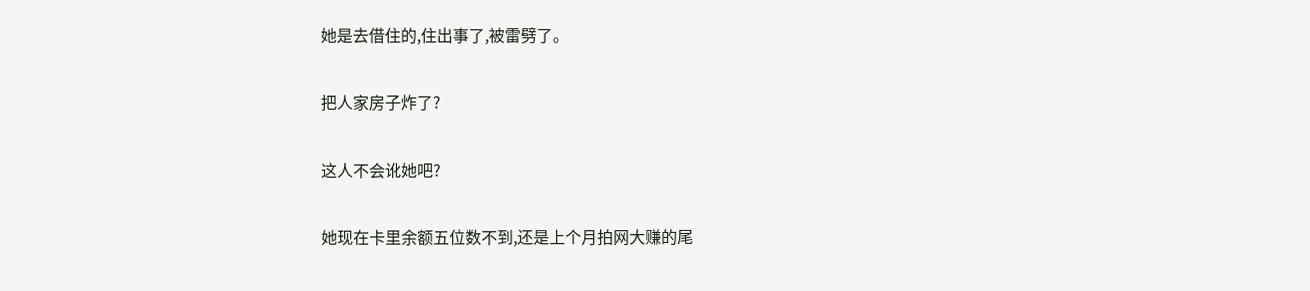她是去借住的,住出事了,被雷劈了。

把人家房子炸了?

这人不会讹她吧?

她现在卡里余额五位数不到,还是上个月拍网大赚的尾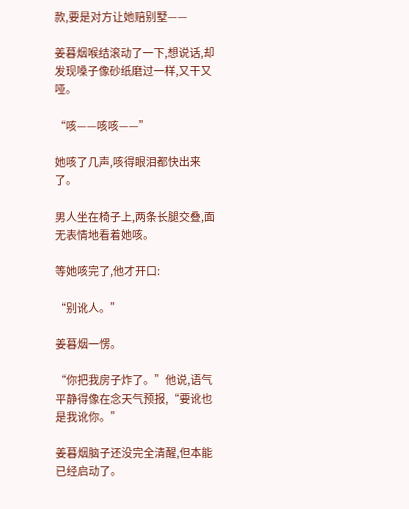款,要是对方让她赔别墅——

姜暮烟喉结滚动了一下,想说话,却发现嗓子像砂纸磨过一样,又干又哑。

“咳——咳咳——”

她咳了几声,咳得眼泪都快出来了。

男人坐在椅子上,两条长腿交叠,面无表情地看着她咳。

等她咳完了,他才开口:

“别讹人。”

姜暮烟一愣。

“你把我房子炸了。”他说,语气平静得像在念天气预报,“要讹也是我讹你。”

姜暮烟脑子还没完全清醒,但本能已经启动了。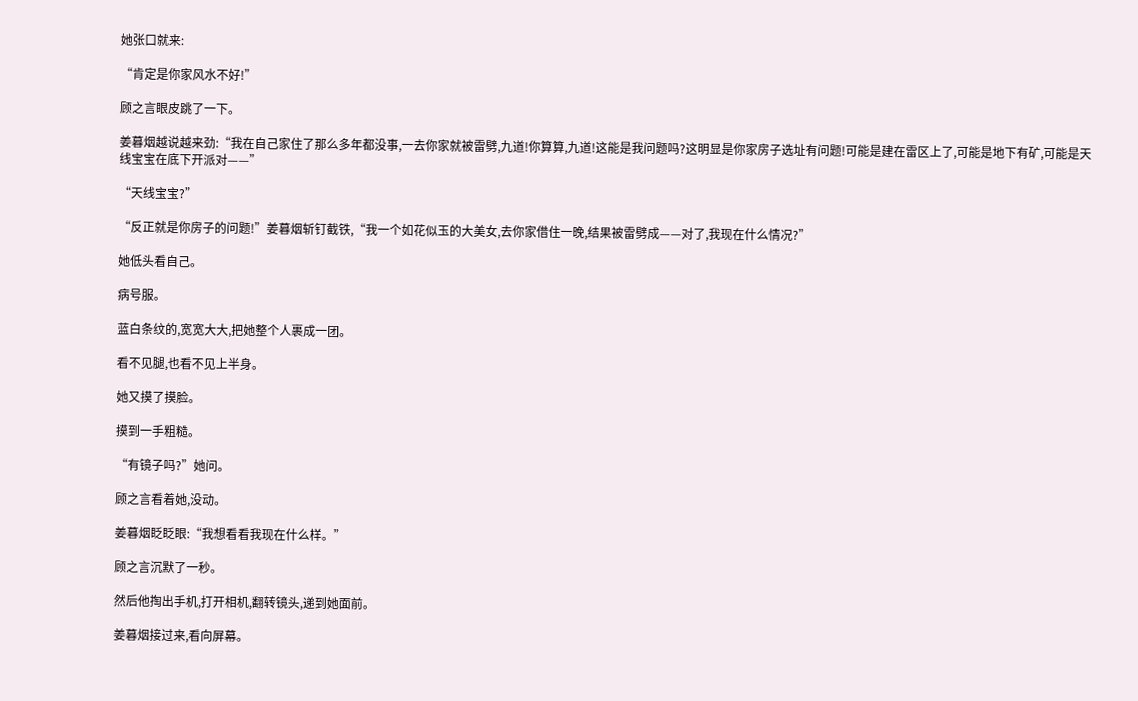她张口就来:

“肯定是你家风水不好!”

顾之言眼皮跳了一下。

姜暮烟越说越来劲:“我在自己家住了那么多年都没事,一去你家就被雷劈,九道!你算算,九道!这能是我问题吗?这明显是你家房子选址有问题!可能是建在雷区上了,可能是地下有矿,可能是天线宝宝在底下开派对——”

“天线宝宝?”

“反正就是你房子的问题!”姜暮烟斩钉截铁,“我一个如花似玉的大美女,去你家借住一晚,结果被雷劈成——对了,我现在什么情况?”

她低头看自己。

病号服。

蓝白条纹的,宽宽大大,把她整个人裹成一团。

看不见腿,也看不见上半身。

她又摸了摸脸。

摸到一手粗糙。

“有镜子吗?”她问。

顾之言看着她,没动。

姜暮烟眨眨眼:“我想看看我现在什么样。”

顾之言沉默了一秒。

然后他掏出手机,打开相机,翻转镜头,递到她面前。

姜暮烟接过来,看向屏幕。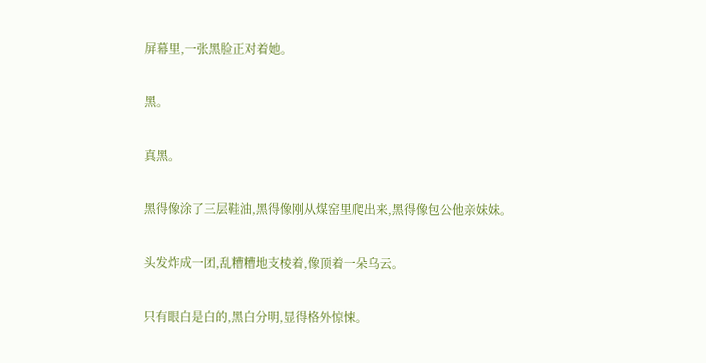屏幕里,一张黑脸正对着她。

黑。

真黑。

黑得像涂了三层鞋油,黑得像刚从煤窑里爬出来,黑得像包公他亲妹妹。

头发炸成一团,乱糟糟地支棱着,像顶着一朵乌云。

只有眼白是白的,黑白分明,显得格外惊悚。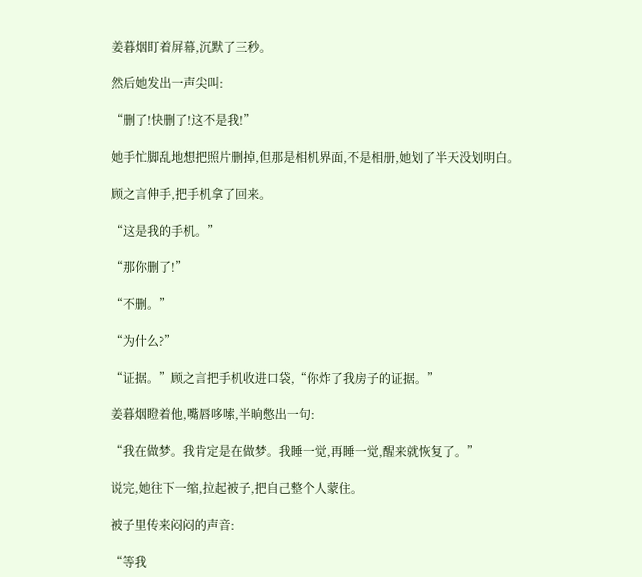姜暮烟盯着屏幕,沉默了三秒。

然后她发出一声尖叫:

“删了!快删了!这不是我!”

她手忙脚乱地想把照片删掉,但那是相机界面,不是相册,她划了半天没划明白。

顾之言伸手,把手机拿了回来。

“这是我的手机。”

“那你删了!”

“不删。”

“为什么?”

“证据。”顾之言把手机收进口袋,“你炸了我房子的证据。”

姜暮烟瞪着他,嘴唇哆嗦,半晌憋出一句:

“我在做梦。我肯定是在做梦。我睡一觉,再睡一觉,醒来就恢复了。”

说完,她往下一缩,拉起被子,把自己整个人蒙住。

被子里传来闷闷的声音:

“等我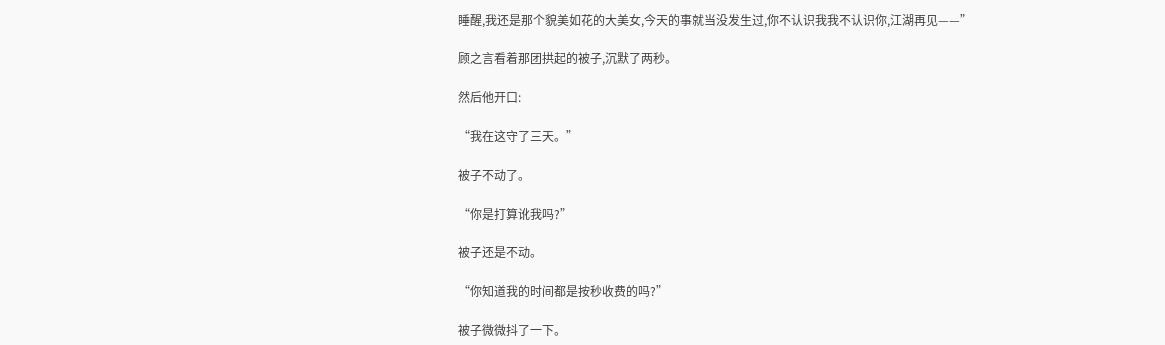睡醒,我还是那个貌美如花的大美女,今天的事就当没发生过,你不认识我我不认识你,江湖再见——”

顾之言看着那团拱起的被子,沉默了两秒。

然后他开口:

“我在这守了三天。”

被子不动了。

“你是打算讹我吗?”

被子还是不动。

“你知道我的时间都是按秒收费的吗?”

被子微微抖了一下。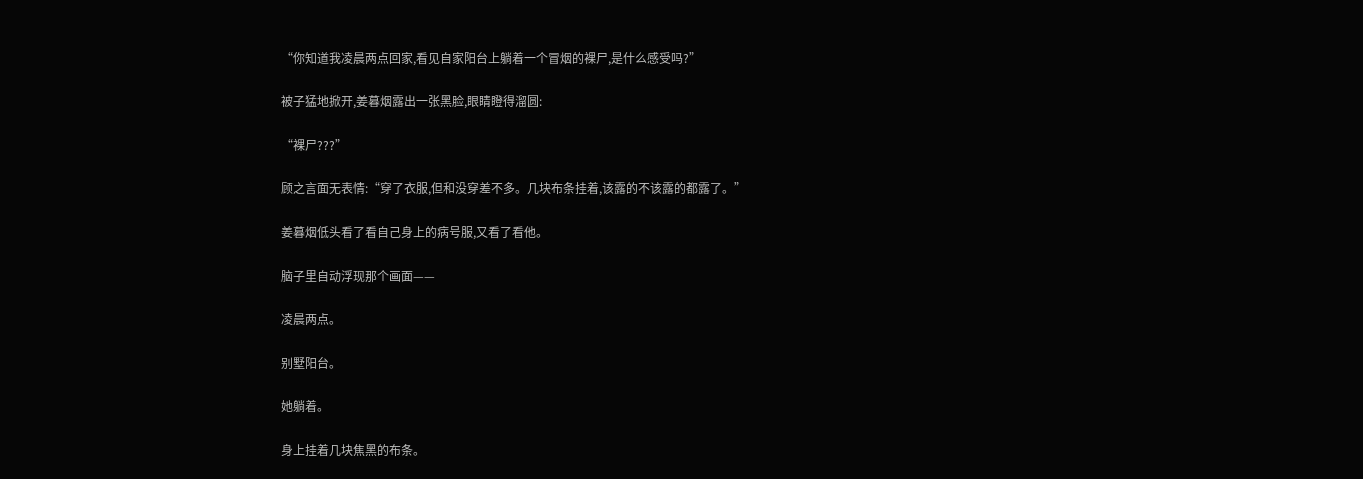“你知道我凌晨两点回家,看见自家阳台上躺着一个冒烟的裸尸,是什么感受吗?”

被子猛地掀开,姜暮烟露出一张黑脸,眼睛瞪得溜圆:

“裸尸???”

顾之言面无表情:“穿了衣服,但和没穿差不多。几块布条挂着,该露的不该露的都露了。”

姜暮烟低头看了看自己身上的病号服,又看了看他。

脑子里自动浮现那个画面——

凌晨两点。

别墅阳台。

她躺着。

身上挂着几块焦黑的布条。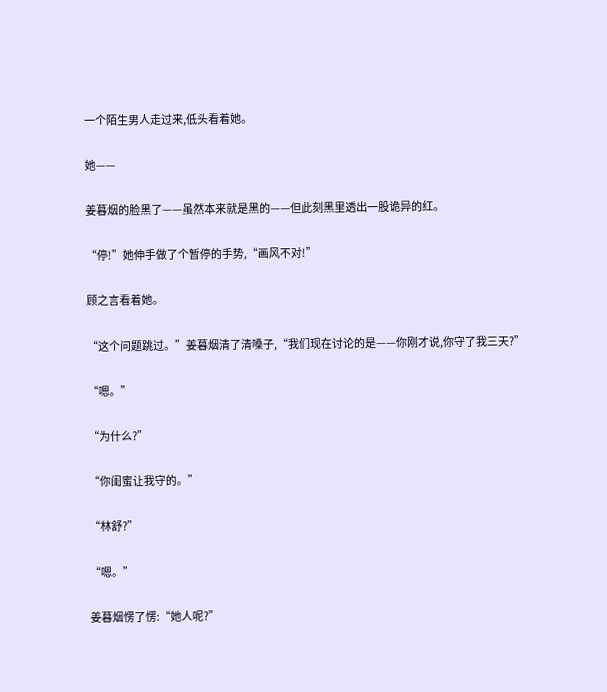一个陌生男人走过来,低头看着她。

她——

姜暮烟的脸黑了——虽然本来就是黑的——但此刻黑里透出一股诡异的红。

“停!”她伸手做了个暂停的手势,“画风不对!”

顾之言看着她。

“这个问题跳过。”姜暮烟清了清嗓子,“我们现在讨论的是——你刚才说,你守了我三天?”

“嗯。”

“为什么?”

“你闺蜜让我守的。”

“林舒?”

“嗯。”

姜暮烟愣了愣:“她人呢?”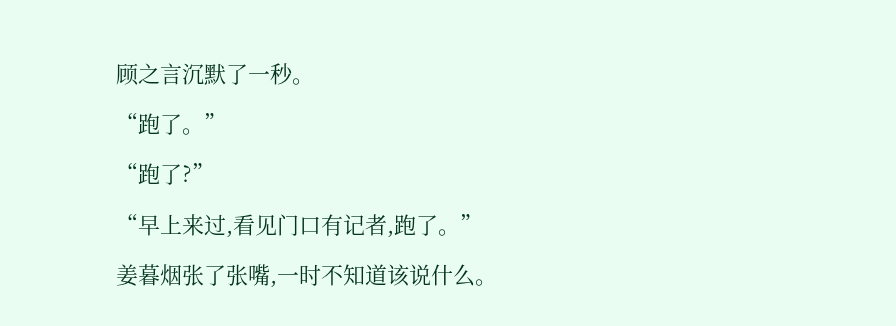顾之言沉默了一秒。

“跑了。”

“跑了?”

“早上来过,看见门口有记者,跑了。”

姜暮烟张了张嘴,一时不知道该说什么。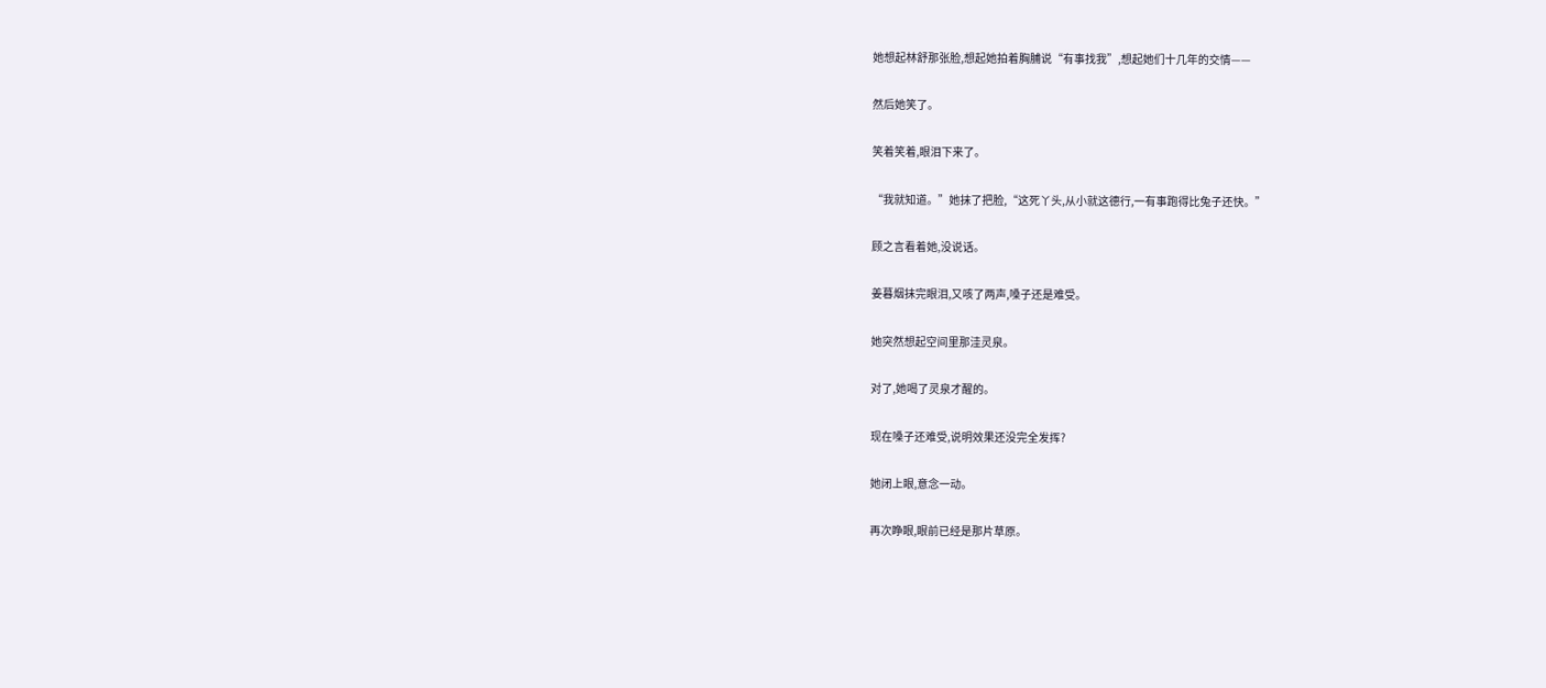她想起林舒那张脸,想起她拍着胸脯说“有事找我”,想起她们十几年的交情——

然后她笑了。

笑着笑着,眼泪下来了。

“我就知道。”她抹了把脸,“这死丫头,从小就这德行,一有事跑得比兔子还快。”

顾之言看着她,没说话。

姜暮烟抹完眼泪,又咳了两声,嗓子还是难受。

她突然想起空间里那洼灵泉。

对了,她喝了灵泉才醒的。

现在嗓子还难受,说明效果还没完全发挥?

她闭上眼,意念一动。

再次睁眼,眼前已经是那片草原。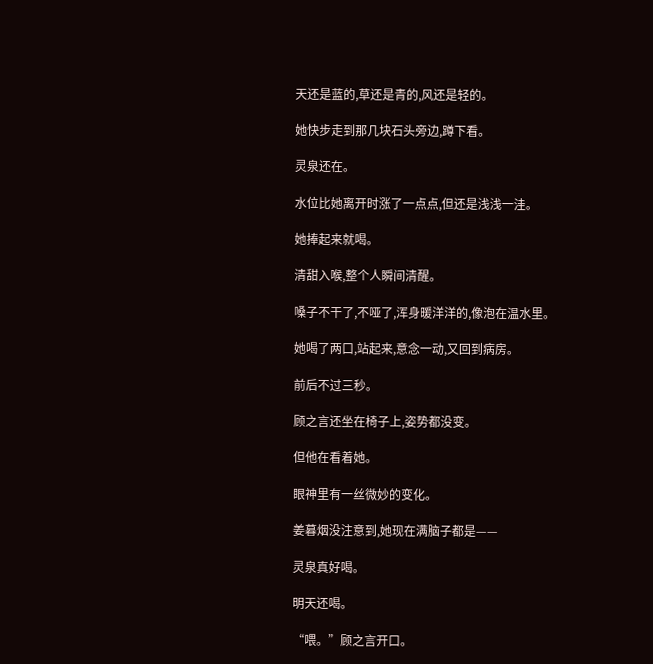天还是蓝的,草还是青的,风还是轻的。

她快步走到那几块石头旁边,蹲下看。

灵泉还在。

水位比她离开时涨了一点点,但还是浅浅一洼。

她捧起来就喝。

清甜入喉,整个人瞬间清醒。

嗓子不干了,不哑了,浑身暖洋洋的,像泡在温水里。

她喝了两口,站起来,意念一动,又回到病房。

前后不过三秒。

顾之言还坐在椅子上,姿势都没变。

但他在看着她。

眼神里有一丝微妙的变化。

姜暮烟没注意到,她现在满脑子都是——

灵泉真好喝。

明天还喝。

“喂。”顾之言开口。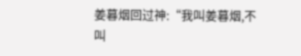姜暮烟回过神:“我叫姜暮烟,不叫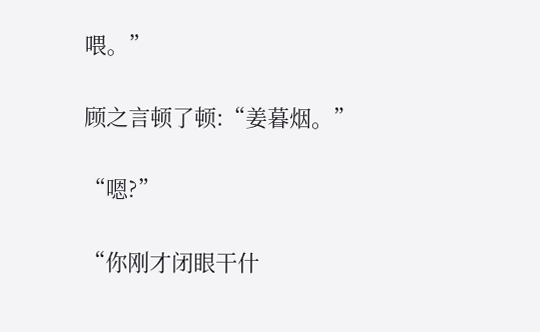喂。”

顾之言顿了顿:“姜暮烟。”

“嗯?”

“你刚才闭眼干什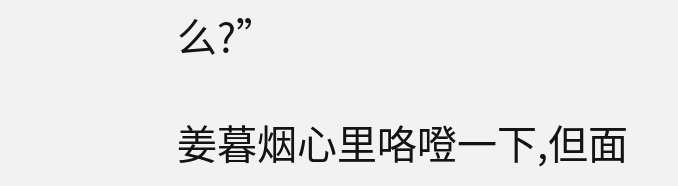么?”

姜暮烟心里咯噔一下,但面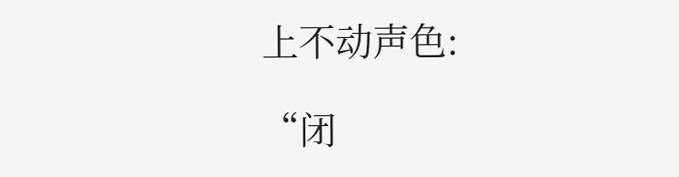上不动声色:

“闭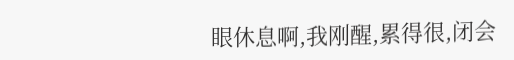眼休息啊,我刚醒,累得很,闭会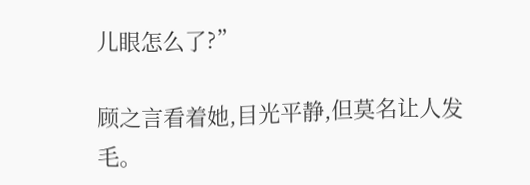儿眼怎么了?”

顾之言看着她,目光平静,但莫名让人发毛。